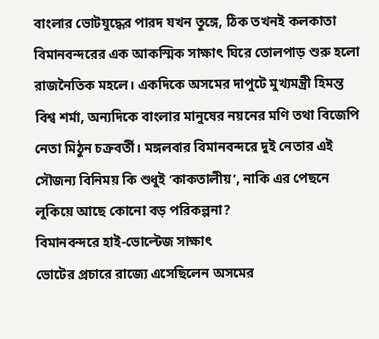বাংলার ভোটযুদ্ধের পারদ যখন তুঙ্গে, ঠিক তখনই কলকাতা বিমানবন্দরের এক আকস্মিক সাক্ষাৎ ঘিরে তোলপাড় শুরু হলো রাজনৈতিক মহলে। একদিকে অসমের দাপুটে মুখ্যমন্ত্রী হিমন্ত বিশ্ব শর্মা, অন্যদিকে বাংলার মানুষের নয়নের মণি তথা বিজেপি নেতা মিঠুন চক্রবর্তী। মঙ্গলবার বিমানবন্দরে দুই নেতার এই সৌজন্য বিনিময় কি শুধুই ‘কাকতালীয়’, নাকি এর পেছনে লুকিয়ে আছে কোনো বড় পরিকল্পনা?
বিমানবন্দরে হাই-ভোল্টেজ সাক্ষাৎ
ভোটের প্রচারে রাজ্যে এসেছিলেন অসমের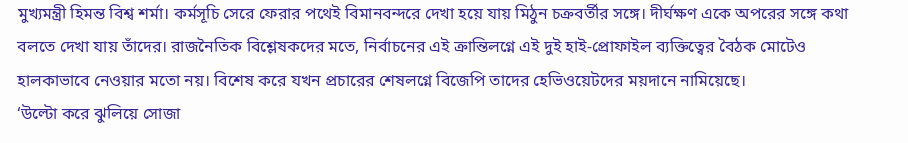মুখ্যমন্ত্রী হিমন্ত বিশ্ব শর্মা। কর্মসূচি সেরে ফেরার পথেই বিমানবন্দরে দেখা হয়ে যায় মিঠুন চক্রবর্তীর সঙ্গে। দীর্ঘক্ষণ একে অপরের সঙ্গে কথা বলতে দেখা যায় তাঁদের। রাজনৈতিক বিশ্লেষকদের মতে, নির্বাচনের এই ক্রান্তিলগ্নে এই দুই হাই-প্রোফাইল ব্যক্তিত্বের বৈঠক মোটেও হালকাভাবে নেওয়ার মতো নয়। বিশেষ করে যখন প্রচারের শেষলগ্নে বিজেপি তাদের হেভিওয়েটদের ময়দানে নামিয়েছে।
‘উল্টো করে ঝুলিয়ে সোজা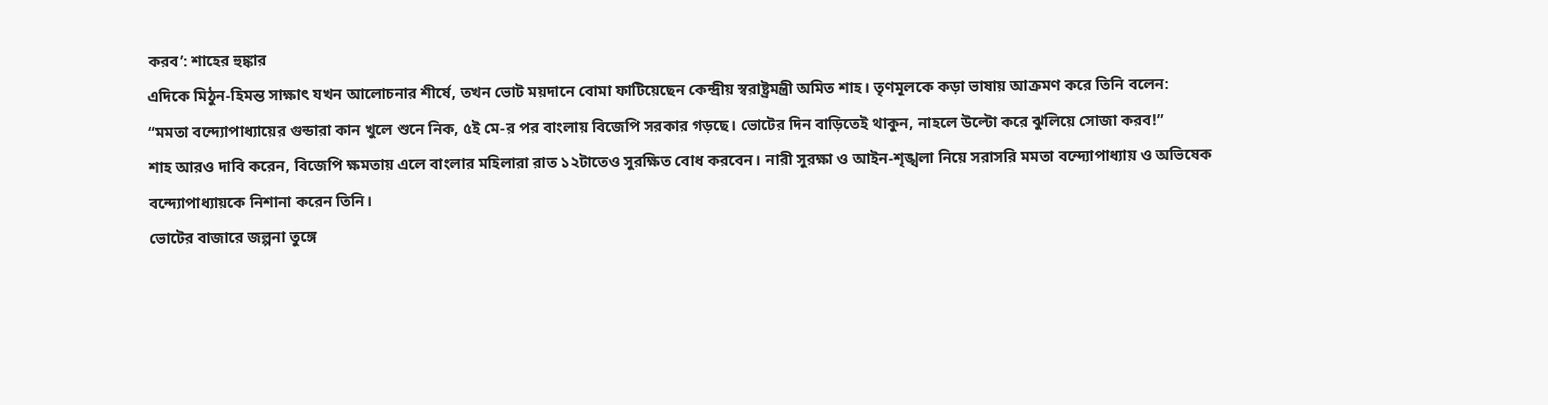করব’: শাহের হুঙ্কার
এদিকে মিঠুন-হিমন্ত সাক্ষাৎ যখন আলোচনার শীর্ষে, তখন ভোট ময়দানে বোমা ফাটিয়েছেন কেন্দ্রীয় স্বরাষ্ট্রমন্ত্রী অমিত শাহ। তৃণমূলকে কড়া ভাষায় আক্রমণ করে তিনি বলেন:
“মমতা বন্দ্যোপাধ্যায়ের গুন্ডারা কান খুলে শুনে নিক, ৫ই মে-র পর বাংলায় বিজেপি সরকার গড়ছে। ভোটের দিন বাড়িতেই থাকুন, নাহলে উল্টো করে ঝুলিয়ে সোজা করব!”
শাহ আরও দাবি করেন, বিজেপি ক্ষমতায় এলে বাংলার মহিলারা রাত ১২টাতেও সুরক্ষিত বোধ করবেন। নারী সুরক্ষা ও আইন-শৃঙ্খলা নিয়ে সরাসরি মমতা বন্দ্যোপাধ্যায় ও অভিষেক বন্দ্যোপাধ্যায়কে নিশানা করেন তিনি।
ভোটের বাজারে জল্পনা তুঙ্গে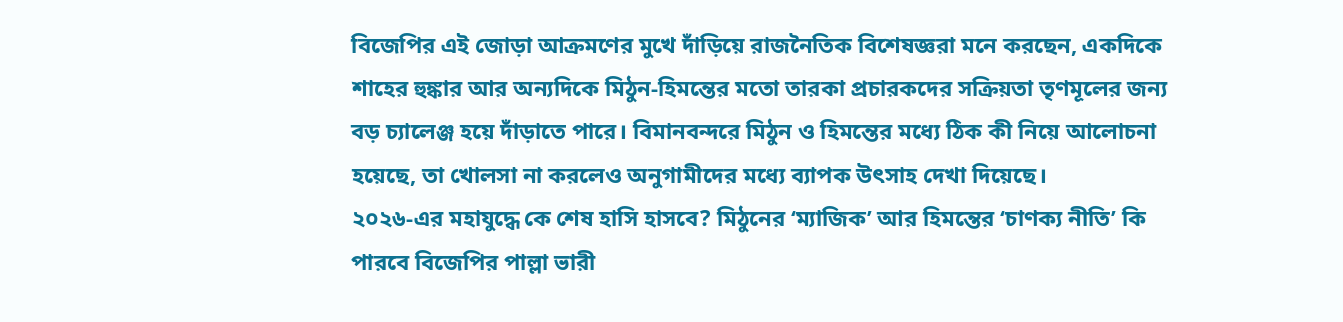বিজেপির এই জোড়া আক্রমণের মুখে দাঁড়িয়ে রাজনৈতিক বিশেষজ্ঞরা মনে করছেন, একদিকে শাহের হুঙ্কার আর অন্যদিকে মিঠুন-হিমন্তের মতো তারকা প্রচারকদের সক্রিয়তা তৃণমূলের জন্য বড় চ্যালেঞ্জ হয়ে দাঁড়াতে পারে। বিমানবন্দরে মিঠুন ও হিমন্তের মধ্যে ঠিক কী নিয়ে আলোচনা হয়েছে, তা খোলসা না করলেও অনুগামীদের মধ্যে ব্যাপক উৎসাহ দেখা দিয়েছে।
২০২৬-এর মহাযুদ্ধে কে শেষ হাসি হাসবে? মিঠুনের ‘ম্যাজিক’ আর হিমন্তের ‘চাণক্য নীতি’ কি পারবে বিজেপির পাল্লা ভারী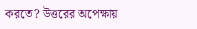করতে? উত্তরের অপেক্ষায়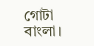গোটা বাংলা।